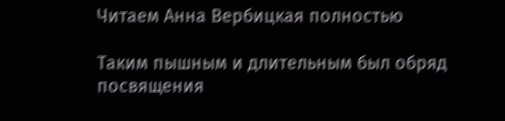Читаем Анна Вербицкая полностью

Таким пышным и длительным был обряд посвящения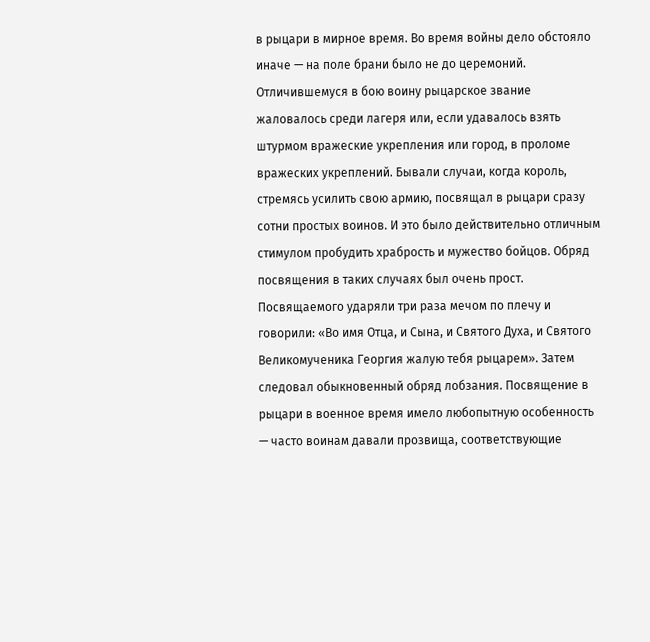в рыцари в мирное время. Во время войны дело обстояло иначе — на поле брани было не до церемоний. Отличившемуся в бою воину рыцарское звание жаловалось среди лагеря или, если удавалось взять штурмом вражеские укрепления или город, в проломе вражеских укреплений. Бывали случаи, когда король, стремясь усилить свою армию, посвящал в рыцари сразу сотни простых воинов. И это было действительно отличным стимулом пробудить храбрость и мужество бойцов. Обряд посвящения в таких случаях был очень прост. Посвящаемого ударяли три раза мечом по плечу и говорили: «Во имя Отца, и Сына, и Святого Духа, и Святого Великомученика Георгия жалую тебя рыцарем». Затем следовал обыкновенный обряд лобзания. Посвящение в рыцари в военное время имело любопытную особенность — часто воинам давали прозвища, соответствующие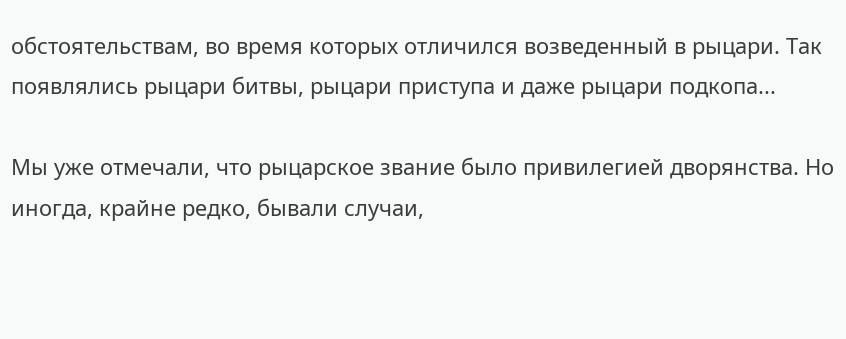обстоятельствам, во время которых отличился возведенный в рыцари. Так появлялись рыцари битвы, рыцари приступа и даже рыцари подкопа...

Мы уже отмечали, что рыцарское звание было привилегией дворянства. Но иногда, крайне редко, бывали случаи,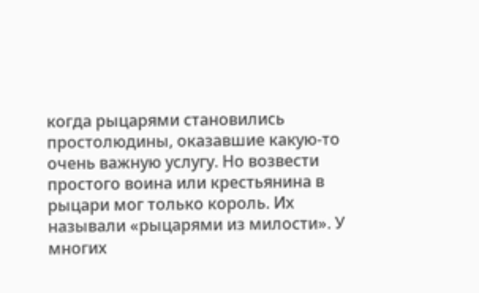когда рыцарями становились простолюдины, оказавшие какую-то очень важную услугу. Но возвести простого воина или крестьянина в рыцари мог только король. Их называли «рыцарями из милости». У многих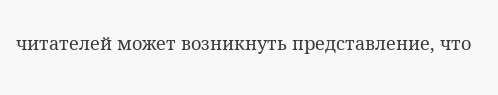читателей может возникнуть представление, что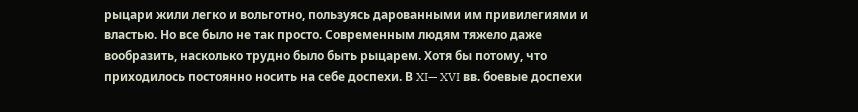рыцари жили легко и вольготно, пользуясь дарованными им привилегиями и властью. Но все было не так просто. Современным людям тяжело даже вообразить, насколько трудно было быть рыцарем. Хотя бы потому, что приходилось постоянно носить на себе доспехи. В XI— XVI вв. боевые доспехи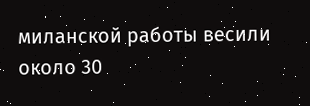миланской работы весили около 30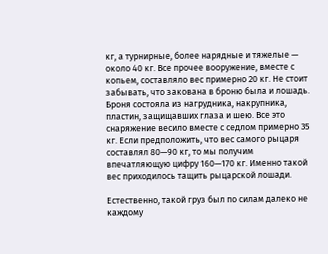кг, а турнирные, более нарядные и тяжелые — около 40 кг. Все прочее вооружение, вместе с копьем, составляло вес примерно 20 кг. Не стоит забывать, что закована в броню была и лошадь. Броня состояла из нагрудника, накрупника, пластин, защищавших глаза и шею. Все это снаряжение весило вместе с седлом примерно 35 кг. Если предположить, что вес самого рыцаря составлял 80—90 кг, то мы получим впечатляющую цифру 160—170 кг. Именно такой вес приходилось тащить рыцарской лошади.

Естественно, такой груз был по силам далеко не каждому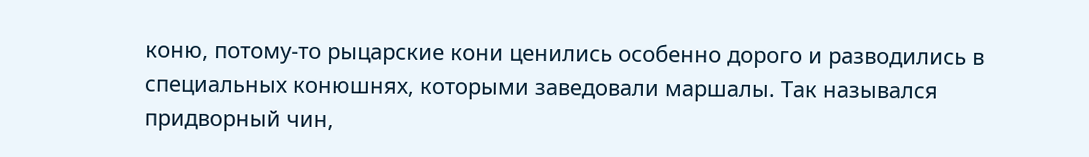коню, потому-то рыцарские кони ценились особенно дорого и разводились в специальных конюшнях, которыми заведовали маршалы. Так назывался придворный чин,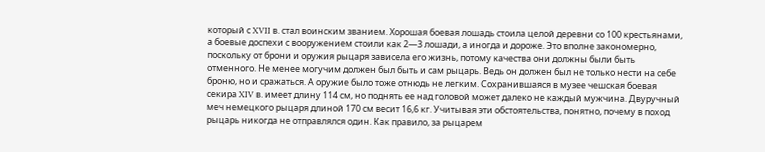который с XVII в. стал воинским званием. Хорошая боевая лошадь стоила целой деревни со 100 крестьянами, а боевые доспехи с вооружением стоили как 2—3 лошади, а иногда и дороже. Это вполне закономерно, поскольку от брони и оружия рыцаря зависела его жизнь, потому качества они должны были быть отменного. Не менее могучим должен был быть и сам рыцарь. Ведь он должен был не только нести на себе броню, но и сражаться. А оружие было тоже отнюдь не легким. Сохранившаяся в музее чешская боевая секира XIV в. имеет длину 114 см, но поднять ее над головой может далеко не каждый мужчина. Двуручный меч немецкого рыцаря длиной 170 см весит 16,6 кг. Учитывая эти обстоятельства, понятно, почему в поход рыцарь никогда не отправлялся один. Как правило, за рыцарем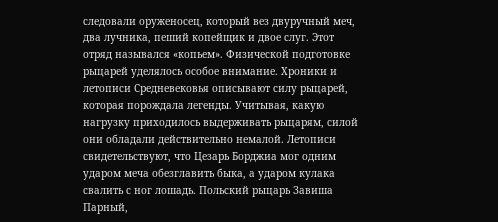следовали оруженосец, который вез двуручный меч, два лучника, пеший копейщик и двое слуг. Этот отряд назывался «копьем». Физической подготовке рыцарей уделялось особое внимание. Хроники и летописи Средневековья описывают силу рыцарей, которая порождала легенды. Учитывая, какую нагрузку приходилось выдерживать рыцарям, силой они обладали действительно немалой. Летописи свидетельствуют, что Цезарь Борджиа мог одним ударом меча обезглавить быка, а ударом кулака свалить с ног лошадь. Польский рыцарь Завиша Парный,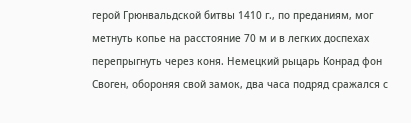герой Грюнвальдской битвы 1410 г., по преданиям, мог метнуть копье на расстояние 70 м и в легких доспехах перепрыгнуть через коня. Немецкий рыцарь Конрад фон Своген, обороняя свой замок, два часа подряд сражался с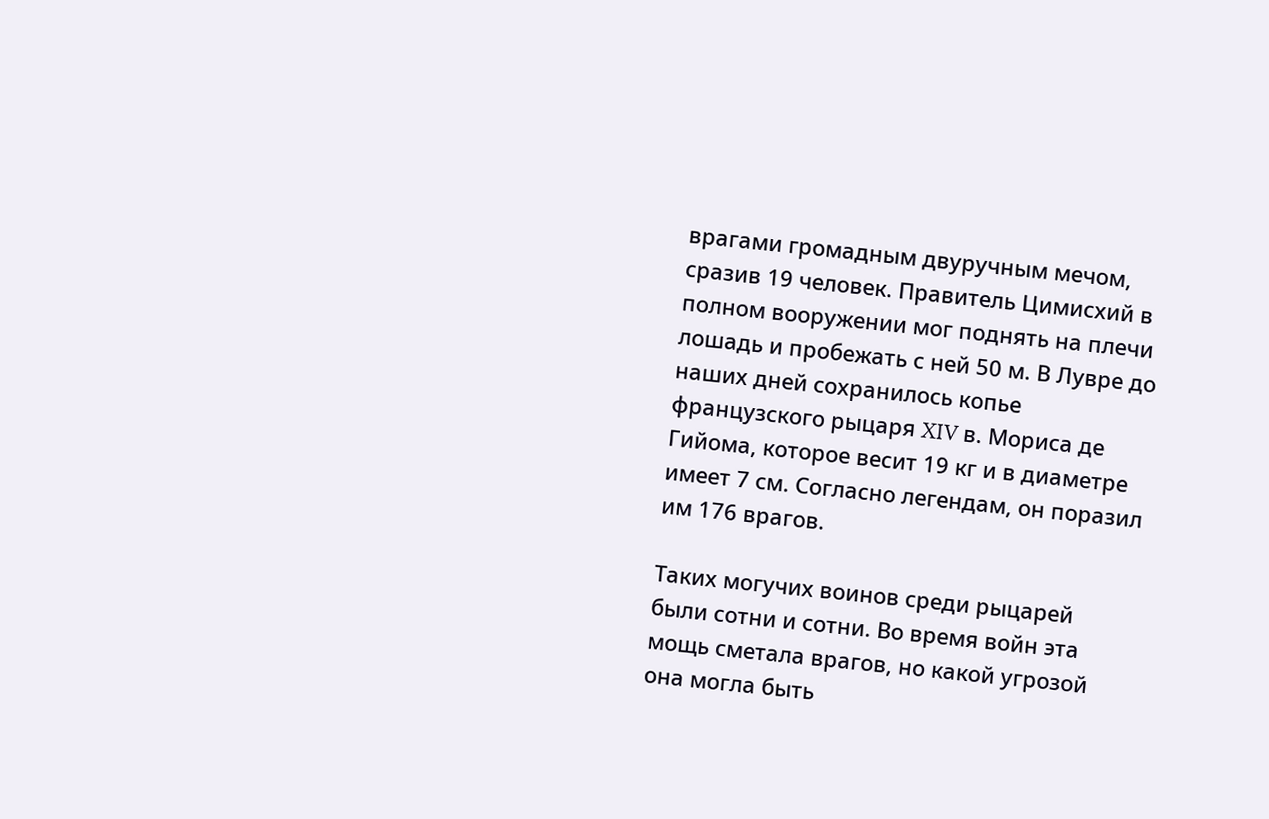врагами громадным двуручным мечом, сразив 19 человек. Правитель Цимисхий в полном вооружении мог поднять на плечи лошадь и пробежать с ней 50 м. В Лувре до наших дней сохранилось копье французского рыцаря XIV в. Мориса де Гийома, которое весит 19 кг и в диаметре имеет 7 см. Согласно легендам, он поразил им 176 врагов.

Таких могучих воинов среди рыцарей были сотни и сотни. Во время войн эта мощь сметала врагов, но какой угрозой она могла быть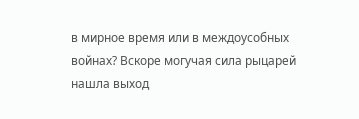в мирное время или в междоусобных войнах? Вскоре могучая сила рыцарей нашла выход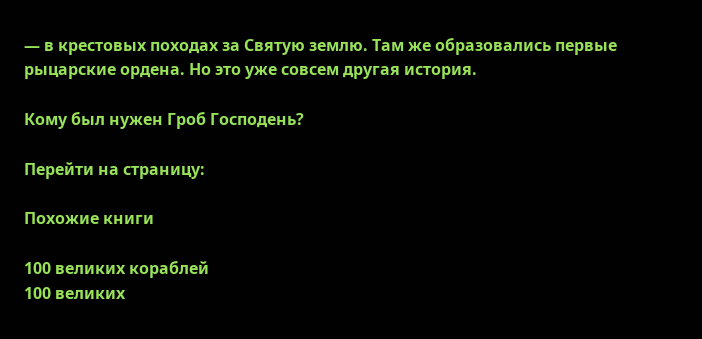— в крестовых походах за Святую землю. Там же образовались первые рыцарские ордена. Но это уже совсем другая история.

Кому был нужен Гроб Господень?

Перейти на страницу:

Похожие книги

100 великих кораблей
100 великих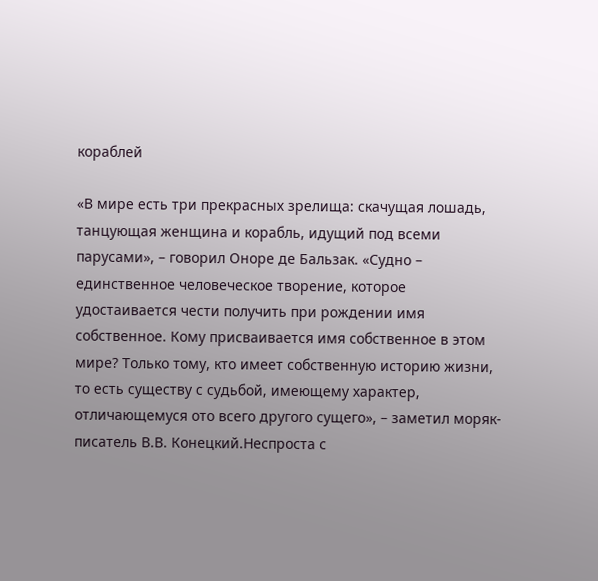кораблей

«В мире есть три прекрасных зрелища: скачущая лошадь, танцующая женщина и корабль, идущий под всеми парусами», – говорил Оноре де Бальзак. «Судно – единственное человеческое творение, которое удостаивается чести получить при рождении имя собственное. Кому присваивается имя собственное в этом мире? Только тому, кто имеет собственную историю жизни, то есть существу с судьбой, имеющему характер, отличающемуся ото всего другого сущего», – заметил моряк-писатель В.В. Конецкий.Неспроста с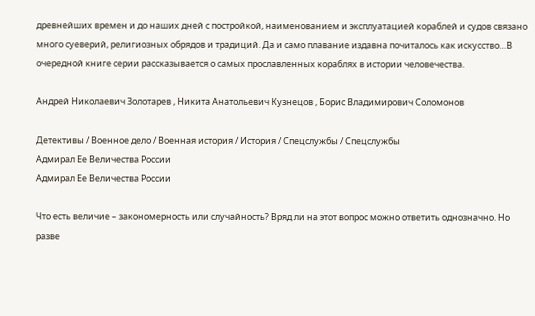древнейших времен и до наших дней с постройкой, наименованием и эксплуатацией кораблей и судов связано много суеверий, религиозных обрядов и традиций. Да и само плавание издавна почиталось как искусство…В очередной книге серии рассказывается о самых прославленных кораблях в истории человечества.

Андрей Николаевич Золотарев , Никита Анатольевич Кузнецов , Борис Владимирович Соломонов

Детективы / Военное дело / Военная история / История / Спецслужбы / Cпецслужбы
Адмирал Ее Величества России
Адмирал Ее Величества России

Что есть величие – закономерность или случайность? Вряд ли на этот вопрос можно ответить однозначно. Но разве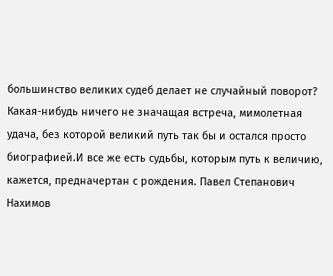большинство великих судеб делает не случайный поворот? Какая-нибудь ничего не значащая встреча, мимолетная удача, без которой великий путь так бы и остался просто биографией.И все же есть судьбы, которым путь к величию, кажется, предначертан с рождения. Павел Степанович Нахимов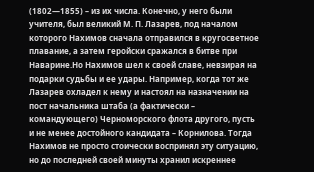(1802—1855) – из их числа. Конечно, у него были учителя, был великий М. П. Лазарев, под началом которого Нахимов сначала отправился в кругосветное плавание, а затем геройски сражался в битве при Наварине.Но Нахимов шел к своей славе, невзирая на подарки судьбы и ее удары. Например, когда тот же Лазарев охладел к нему и настоял на назначении на пост начальника штаба (а фактически – командующего) Черноморского флота другого, пусть и не менее достойного кандидата – Корнилова. Тогда Нахимов не просто стоически воспринял эту ситуацию, но до последней своей минуты хранил искреннее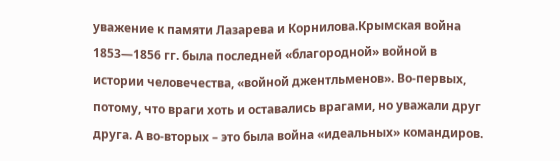уважение к памяти Лазарева и Корнилова.Крымская война 1853—1856 гг. была последней «благородной» войной в истории человечества, «войной джентльменов». Во-первых, потому, что враги хоть и оставались врагами, но уважали друг друга. А во-вторых – это была война «идеальных» командиров.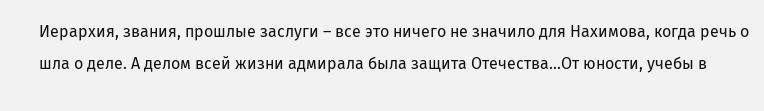Иерархия, звания, прошлые заслуги – все это ничего не значило для Нахимова, когда речь о шла о деле. А делом всей жизни адмирала была защита Отечества…От юности, учебы в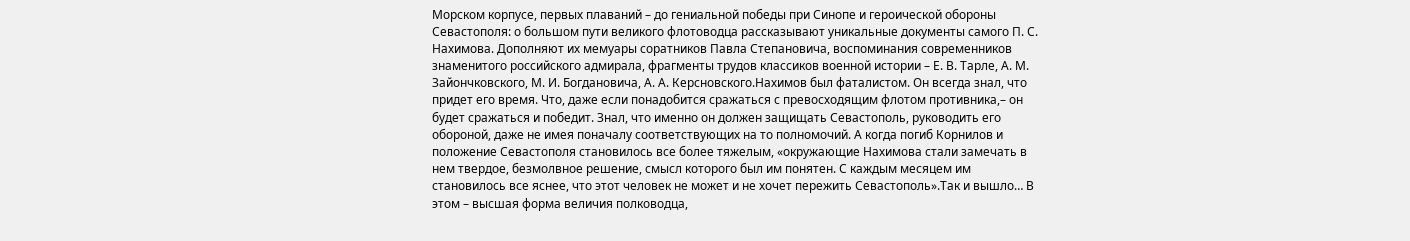Морском корпусе, первых плаваний – до гениальной победы при Синопе и героической обороны Севастополя: о большом пути великого флотоводца рассказывают уникальные документы самого П. С. Нахимова. Дополняют их мемуары соратников Павла Степановича, воспоминания современников знаменитого российского адмирала, фрагменты трудов классиков военной истории – Е. В. Тарле, А. М. Зайончковского, М. И. Богдановича, А. А. Керсновского.Нахимов был фаталистом. Он всегда знал, что придет его время. Что, даже если понадобится сражаться с превосходящим флотом противника,– он будет сражаться и победит. Знал, что именно он должен защищать Севастополь, руководить его обороной, даже не имея поначалу соответствующих на то полномочий. А когда погиб Корнилов и положение Севастополя становилось все более тяжелым, «окружающие Нахимова стали замечать в нем твердое, безмолвное решение, смысл которого был им понятен. С каждым месяцем им становилось все яснее, что этот человек не может и не хочет пережить Севастополь».Так и вышло… В этом – высшая форма величия полководца,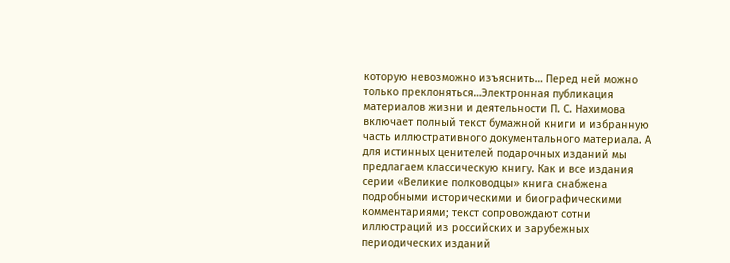которую невозможно изъяснить… Перед ней можно только преклоняться…Электронная публикация материалов жизни и деятельности П. С. Нахимова включает полный текст бумажной книги и избранную часть иллюстративного документального материала. А для истинных ценителей подарочных изданий мы предлагаем классическую книгу. Как и все издания серии «Великие полководцы» книга снабжена подробными историческими и биографическими комментариями; текст сопровождают сотни иллюстраций из российских и зарубежных периодических изданий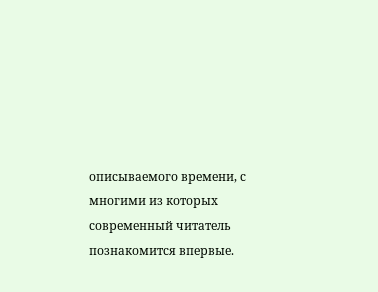описываемого времени, с многими из которых современный читатель познакомится впервые.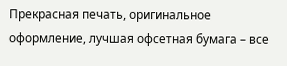Прекрасная печать, оригинальное оформление, лучшая офсетная бумага – все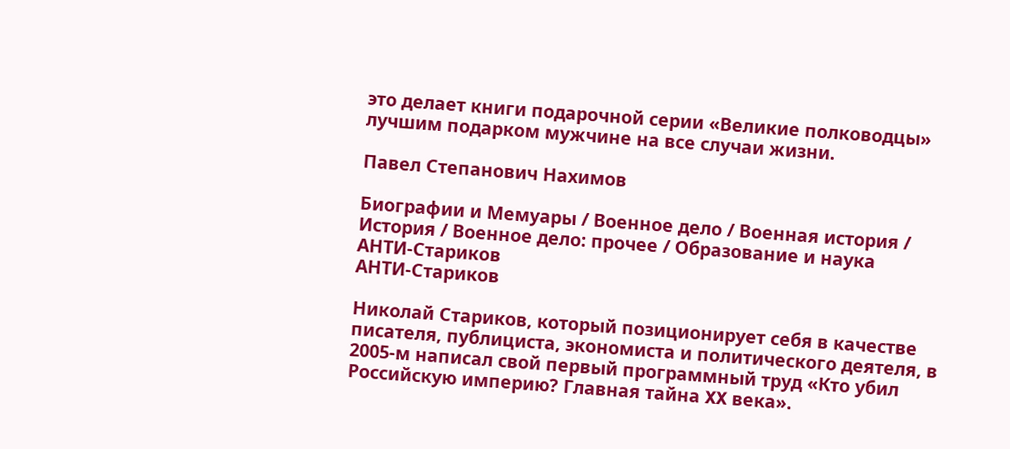это делает книги подарочной серии «Великие полководцы» лучшим подарком мужчине на все случаи жизни.

Павел Степанович Нахимов

Биографии и Мемуары / Военное дело / Военная история / История / Военное дело: прочее / Образование и наука
АНТИ-Стариков
АНТИ-Стариков

Николай Стариков, который позиционирует себя в качестве писателя, публициста, экономиста и политического деятеля, в 2005-м написал свой первый программный труд «Кто убил Российскую империю? Главная тайна XX века».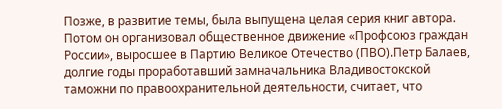Позже, в развитие темы, была выпущена целая серия книг автора. Потом он организовал общественное движение «Профсоюз граждан России», выросшее в Партию Великое Отечество (ПВО).Петр Балаев, долгие годы проработавший замначальника Владивостокской таможни по правоохранительной деятельности, считает, что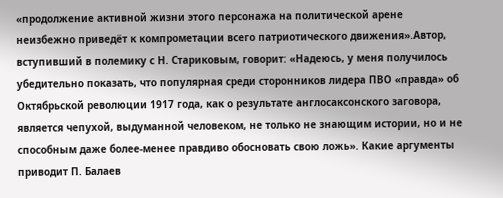«продолжение активной жизни этого персонажа на политической арене неизбежно приведёт к компрометации всего патриотического движения».Автор, вступивший в полемику с Н. Стариковым, говорит: «Надеюсь, у меня получилось убедительно показать, что популярная среди сторонников лидера ПВО «правда» об Октябрьской революции 1917 года, как о результате англосаксонского заговора, является чепухой, выдуманной человеком, не только не знающим истории, но и не способным даже более-менее правдиво обосновать свою ложь». Какие аргументы приводит П. Балаев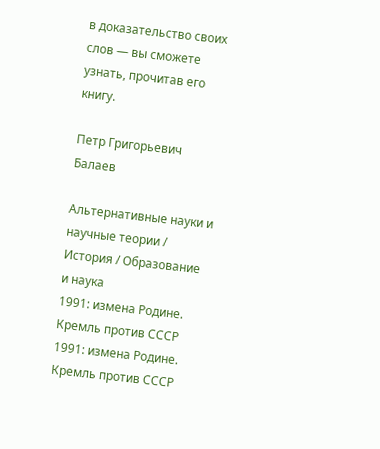в доказательство своих слов — вы сможете узнать, прочитав его книгу.

Петр Григорьевич Балаев

Альтернативные науки и научные теории / История / Образование и наука
1991: измена Родине. Кремль против СССР
1991: измена Родине. Кремль против СССР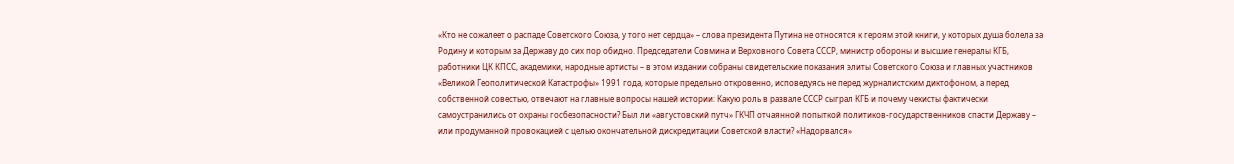«Кто не сожалеет о распаде Советского Союза, у того нет сердца» – слова президента Путина не относятся к героям этой книги, у которых душа болела за Родину и которым за Державу до сих пор обидно. Председатели Совмина и Верховного Совета СССР, министр обороны и высшие генералы КГБ, работники ЦК КПСС, академики, народные артисты – в этом издании собраны свидетельские показания элиты Советского Союза и главных участников «Великой Геополитической Катастрофы» 1991 года, которые предельно откровенно, исповедуясь не перед журналистским диктофоном, а перед собственной совестью, отвечают на главные вопросы нашей истории: Какую роль в развале СССР сыграл КГБ и почему чекисты фактически самоустранились от охраны госбезопасности? Был ли «августовский путч» ГКЧП отчаянной попыткой политиков-государственников спасти Державу – или продуманной провокацией с целью окончательной дискредитации Советской власти? «Надорвался»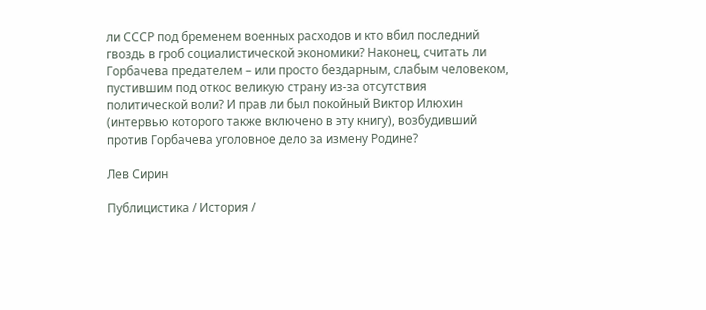ли СССР под бременем военных расходов и кто вбил последний гвоздь в гроб социалистической экономики? Наконец, считать ли Горбачева предателем – или просто бездарным, слабым человеком, пустившим под откос великую страну из-за отсутствия политической воли? И прав ли был покойный Виктор Илюхин (интервью которого также включено в эту книгу), возбудивший против Горбачева уголовное дело за измену Родине?

Лев Сирин

Публицистика / История /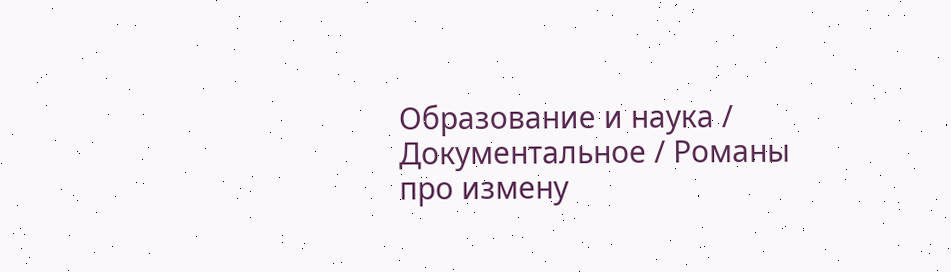Образование и наука / Документальное / Романы про измену